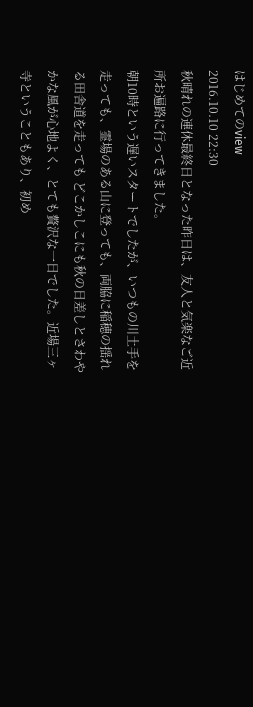はじめてのview
2016.10.10 22:30
秋晴れの連休最終日となった昨日は、友人と気楽なご近所お遍路に行ってきました。
朝10時という遅いスタートでしたが、いつもの川土手を走っても、霊場のある山に登っても、両脇に稲穂の揺れる田舎道を走っても どこかしこにも秋の日差しとさわやかな風が心地よく、とても贅沢な一日でした。近場三ヶ寺ということもあり、初め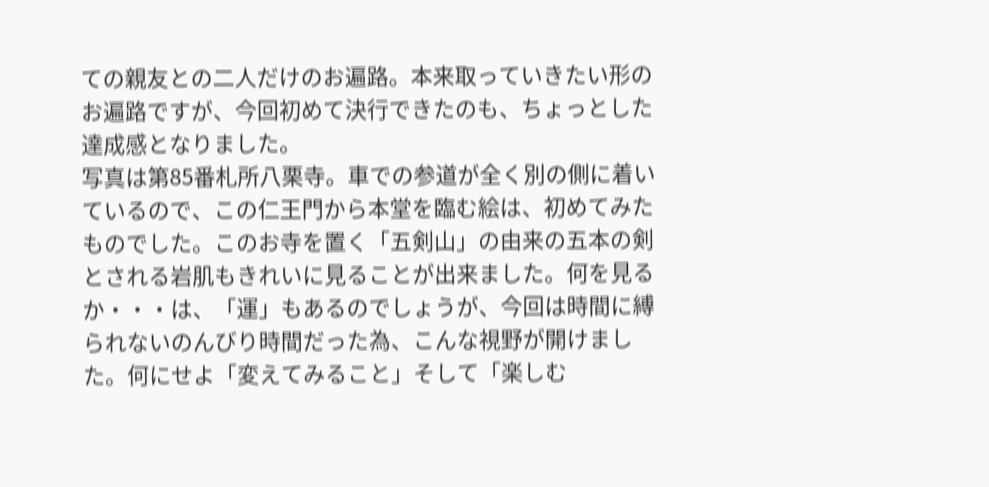ての親友との二人だけのお遍路。本来取っていきたい形のお遍路ですが、今回初めて決行できたのも、ちょっとした達成感となりました。
写真は第85番札所八栗寺。車での参道が全く別の側に着いているので、この仁王門から本堂を臨む絵は、初めてみたものでした。このお寺を置く「五剣山」の由来の五本の剣とされる岩肌もきれいに見ることが出来ました。何を見るか・・・は、「運」もあるのでしょうが、今回は時間に縛られないのんびり時間だった為、こんな視野が開けました。何にせよ「変えてみること」そして「楽しむ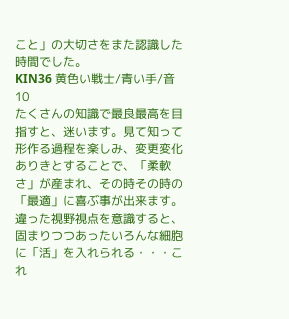こと」の大切さをまた認識した時間でした。
KIN36 黄色い戦士/青い手/音10
たくさんの知識で最良最高を目指すと、迷います。見て知って形作る過程を楽しみ、変更変化ありきとすることで、「柔軟さ」が産まれ、その時その時の「最適」に喜ぶ事が出来ます。
違った視野視点を意識すると、固まりつつあったいろんな細胞に「活」を入れられる・・・これ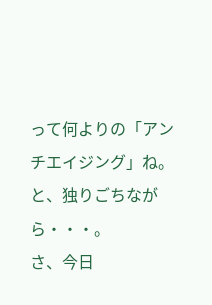って何よりの「アンチエイジング」ね。と、独りごちながら・・・。
さ、今日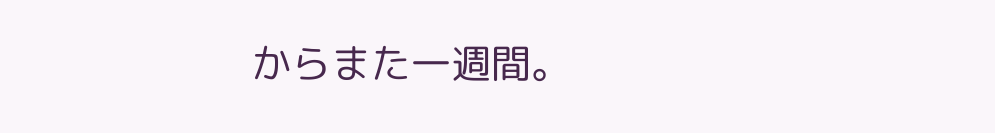からまた一週間。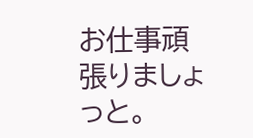お仕事頑張りましょっと。